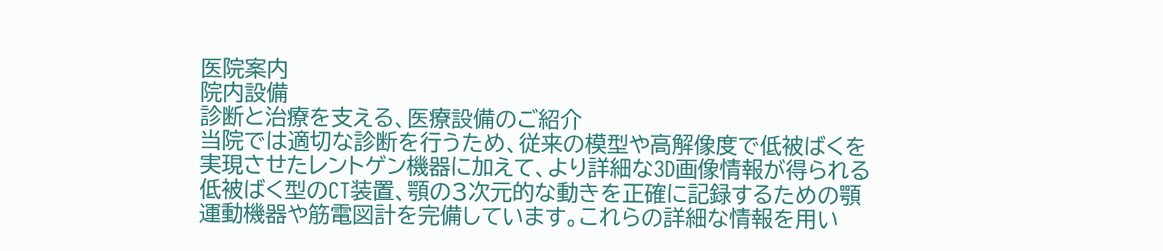医院案内
院内設備
診断と治療を支える、医療設備のご紹介
当院では適切な診断を行うため、従来の模型や高解像度で低被ばくを実現させたレントゲン機器に加えて、より詳細な3D画像情報が得られる低被ばく型のCT装置、顎の3次元的な動きを正確に記録するための顎運動機器や筋電図計を完備しています。これらの詳細な情報を用い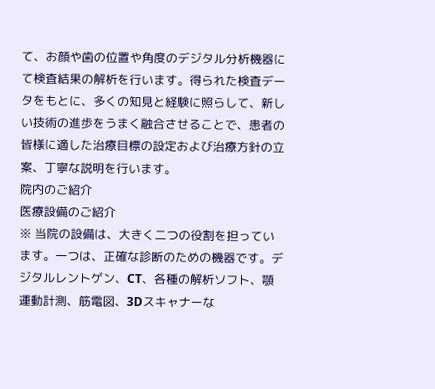て、お顔や歯の位置や角度のデジタル分析機器にて検査結果の解析を行います。得られた検査データをもとに、多くの知見と経験に照らして、新しい技術の進歩をうまく融合させることで、患者の皆様に適した治療目標の設定および治療方針の立案、丁寧な説明を行います。
院内のご紹介
医療設備のご紹介
※ 当院の設備は、大きく二つの役割を担っています。一つは、正確な診断のための機器です。デジタルレントゲン、CT、各種の解析ソフト、顎運動計測、筋電図、3Dスキャナーな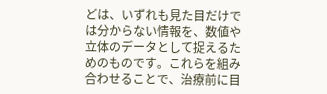どは、いずれも見た目だけでは分からない情報を、数値や立体のデータとして捉えるためのものです。これらを組み合わせることで、治療前に目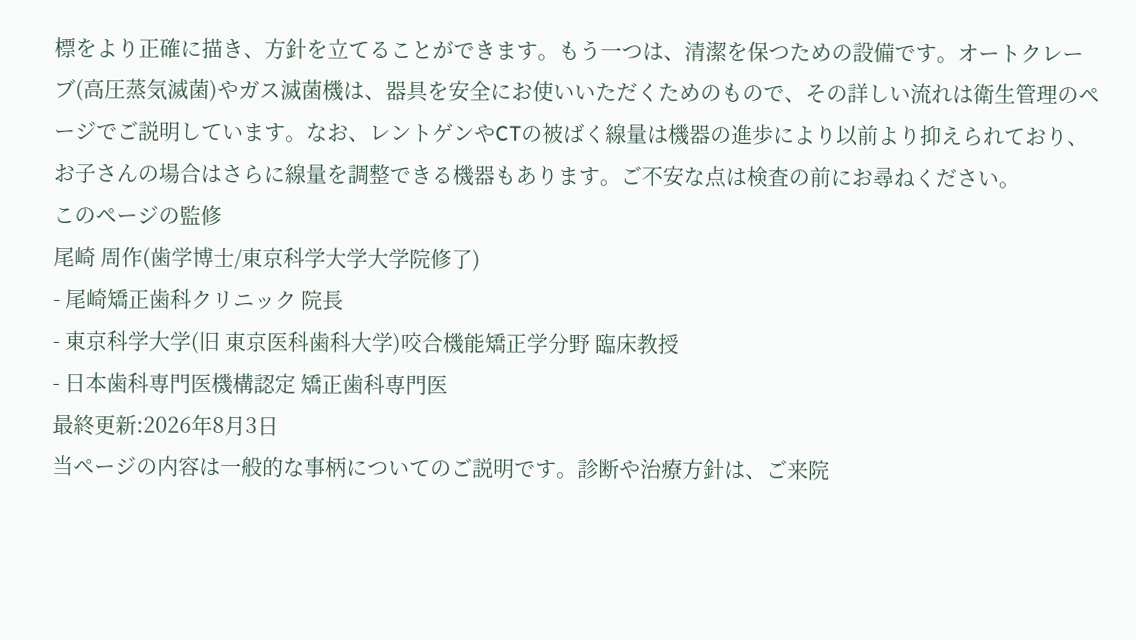標をより正確に描き、方針を立てることができます。もう一つは、清潔を保つための設備です。オートクレーブ(高圧蒸気滅菌)やガス滅菌機は、器具を安全にお使いいただくためのもので、その詳しい流れは衛生管理のページでご説明しています。なお、レントゲンやCTの被ばく線量は機器の進歩により以前より抑えられており、お子さんの場合はさらに線量を調整できる機器もあります。ご不安な点は検査の前にお尋ねください。
このページの監修
尾崎 周作(歯学博士/東京科学大学大学院修了)
- 尾崎矯正歯科クリニック 院長
- 東京科学大学(旧 東京医科歯科大学)咬合機能矯正学分野 臨床教授
- 日本歯科専門医機構認定 矯正歯科専門医
最終更新:2026年8月3日
当ページの内容は一般的な事柄についてのご説明です。診断や治療方針は、ご来院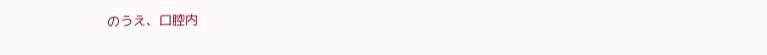のうえ、口腔内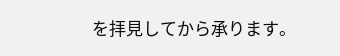を拝見してから承ります。